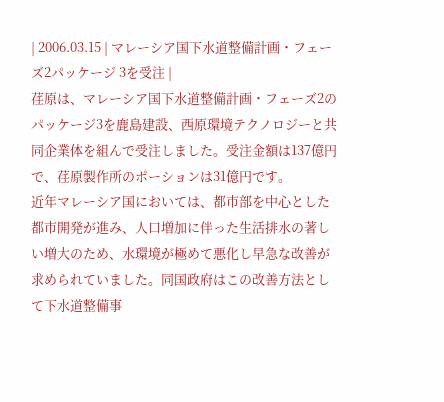| 2006.03.15 | マレーシア国下水道整備計画・フェーズ2パッケージ 3を受注 |
荏原は、マレーシア国下水道整備計画・フェーズ2のパッケージ3を鹿島建設、西原環境テクノロジーと共同企業体を組んで受注しました。受注金額は137億円で、荏原製作所のポーションは31億円です。
近年マレーシア国においては、都市部を中心とした都市開発が進み、人口増加に伴った生活排水の著しい増大のため、水環境が極めて悪化し早急な改善が求められていました。同国政府はこの改善方法として下水道整備事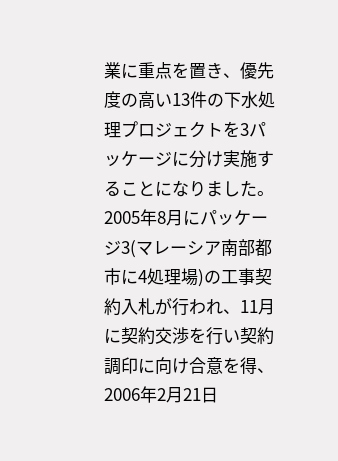業に重点を置き、優先度の高い13件の下水処理プロジェクトを3パッケージに分け実施することになりました。
2005年8月にパッケージ3(マレーシア南部都市に4処理場)の工事契約入札が行われ、11月に契約交渉を行い契約調印に向け合意を得、2006年2月21日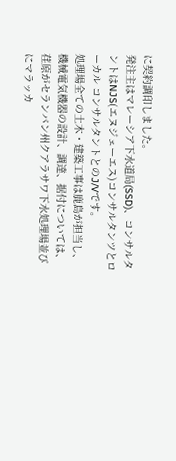に契約調印しました。
発注主はマレーシア下水道局(SSD)、コンサルタントはNJS(エヌジェーエス)コンサルタンツとローカル コンサルタントとのJ/Vです。
処理場全ての土木・建築工事は鹿島が担当し、機械電気機器の設計、調達、据付については、荏原がセランバン州クアラサワ下水処理場並びにマラッカ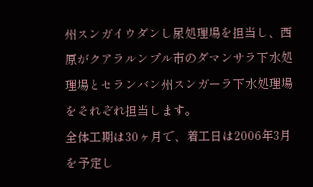州スンガイウダンし尿処理場を担当し、西原がクアラルンプル市のダマンサラ下水処理場とセランバン州スンガーラ下水処理場をそれぞれ担当します。
全体工期は30ヶ月で、着工日は2006年3月を予定し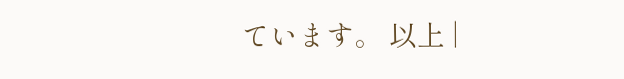ています。 以上 |